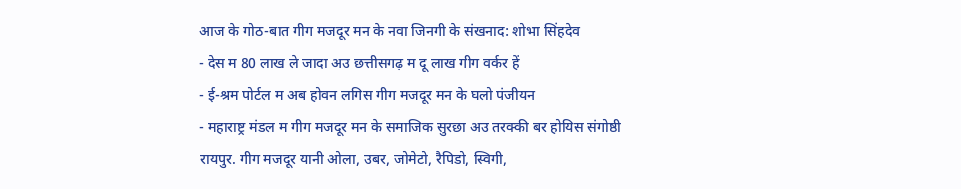आज के गोठ-बात गीग मजदूर मन के नवा जिनगी के संखनाद: शोभा सिंहदेव
- देस म 80 लाख ले जादा अउ छत्तीसगढ़ म दू लाख गीग वर्कर हें
- ई-श्रम पोर्टल म अब होवन लगिस गीग मजदूर मन के घलो पंजीयन
- महाराष्ट्र मंडल म गीग मजदूर मन के समाजिक सुरछा अउ तरक्की बर होयिस संगोष्ठी
रायपुर. गीग मजदूर यानी ओला, उबर, जोमेटो, रैपिडो, स्विगी,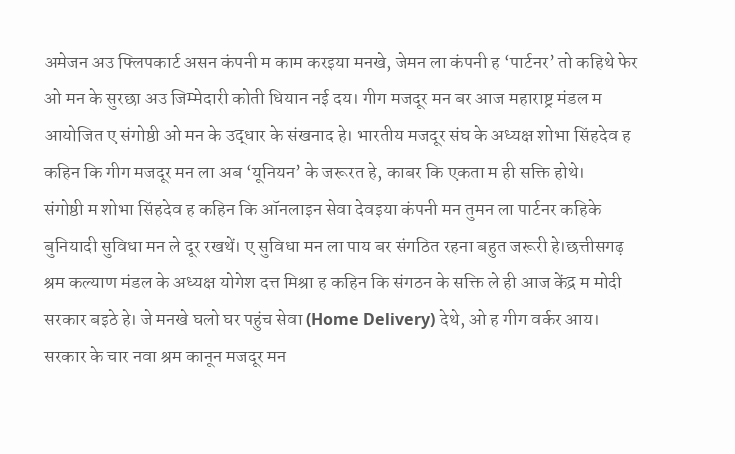अमेजन अउ फ्लिपकार्ट असन कंपनी म काम करइया मनखे, जेमन ला कंपनी ह ‘पार्टनर’ तो कहिथे फेर ओ मन के सुरछा अउ जिम्मेदारी कोती धियान नई दय। गीग मजदूर मन बर आज महाराष्ट्र मंडल म आयोजित ए संगोष्ठी ओ मन के उद्धार के संखनाद हे। भारतीय मजदूर संघ के अध्यक्ष शोभा सिंहदेव ह कहिन कि गीग मजदूर मन ला अब ‘यूनियन’ के जरूरत हे, काबर कि एकता म ही सक्ति होथे।
संगोष्ठी म शोभा सिंहदेव ह कहिन कि ऑनलाइन सेवा देवइया कंपनी मन तुमन ला पार्टनर कहिके बुनियादी सुविधा मन ले दूर रखथें। ए सुविधा मन ला पाय बर संगठित रहना बहुत जरूरी हे।छत्तीसगढ़ श्रम कल्याण मंडल के अध्यक्ष योगेश दत्त मिश्रा ह कहिन कि संगठन के सक्ति ले ही आज केंद्र म मोदी सरकार बइठे हे। जे मनखे घलो घर पहुंच सेवा (Home Delivery) देथे, ओ ह गीग वर्कर आय। सरकार के चार नवा श्रम कानून मजदूर मन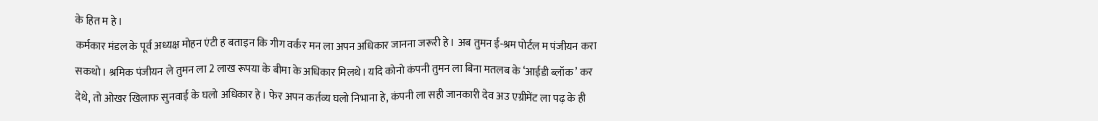के हित म हे।
कर्मकार मंडल के पूर्व अध्यक्ष मोहन एंटी ह बताइन कि गीग वर्कर मन ला अपन अधिकार जानना जरूरी हे। अब तुमन ई-श्रम पोर्टल म पंजीयन करा सकथो। श्रमिक पंजीयन ले तुमन ला 2 लाख रूपया के बीमा के अधिकार मिलथे। यदि कोनो कंपनी तुमन ला बिना मतलब के ‘आईडी ब्लॉक’ कर देथे, तो ओखर खिलाफ सुनवाई के घलो अधिकार हे। फेर अपन कर्तव्य घलो निभाना हे, कंपनी ला सही जानकारी देव अउ एग्रीमेंट ला पढ़ के ही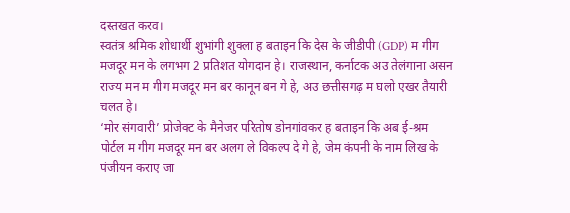दस्तखत करव।
स्वतंत्र श्रमिक शोधार्थी शुभांगी शुक्ला ह बताइन कि देस के जीडीपी (GDP) म गीग मजदूर मन के लगभग 2 प्रतिशत योगदान हे। राजस्थान, कर्नाटक अउ तेलंगाना असन राज्य मन म गीग मजदूर मन बर कानून बन गे हे, अउ छत्तीसगढ़ म घलो एखर तैयारी चलत हे।
‘मोर संगवारी’ प्रोजेक्ट के मैनेजर परितोष डोनगांवकर ह बताइन कि अब ई-श्रम पोर्टल म गीग मजदूर मन बर अलग ले विकल्प दे गे हे, जेम कंपनी के नाम लिख के पंजीयन कराए जा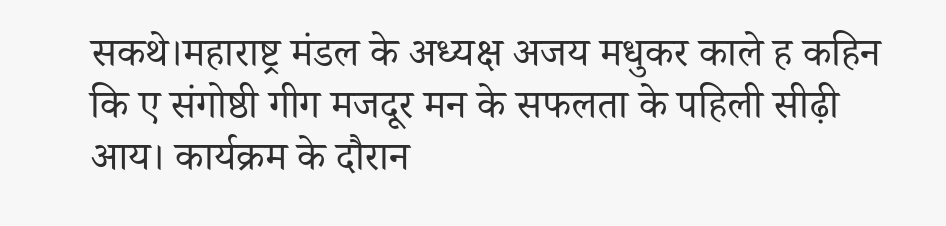सकथे।महाराष्ट्र मंडल के अध्यक्ष अजय मधुकर काले ह कहिन कि ए संगोष्ठी गीग मजदूर मन के सफलता के पहिली सीढ़ी आय। कार्यक्रम के दौरान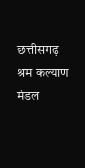छत्तीसगढ़ श्रम कल्याण मंडल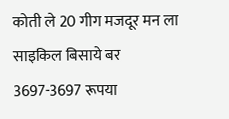कोती ले 20 गीग मजदूर मन ला साइकिल बिसाये बर 3697-3697 रूपया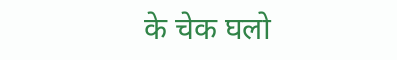के चेक घलो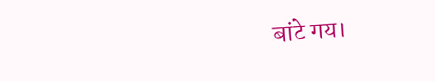बांटे गय।